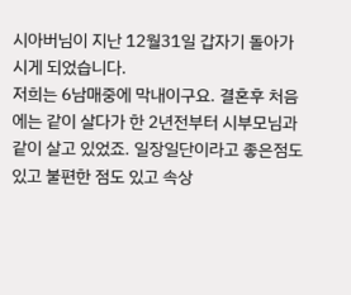시아버님이 지난 12월31일 갑자기 돌아가시게 되었습니다.
저희는 6남매중에 막내이구요. 결혼후 처음에는 같이 살다가 한 2년전부터 시부모님과 같이 살고 있었죠. 일장일단이라고 좋은점도 있고 불편한 점도 있고 속상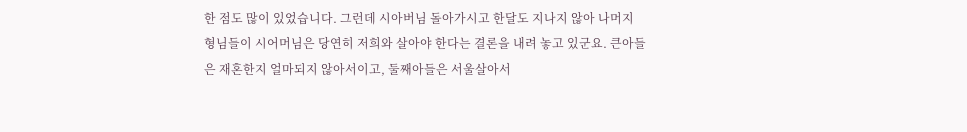한 점도 많이 있었습니다. 그런데 시아버님 돌아가시고 한달도 지나지 않아 나머지 형님들이 시어머님은 당연히 저희와 살아야 한다는 결론을 내려 놓고 있군요. 큰아들은 재혼한지 얼마되지 않아서이고, 둘째아들은 서울살아서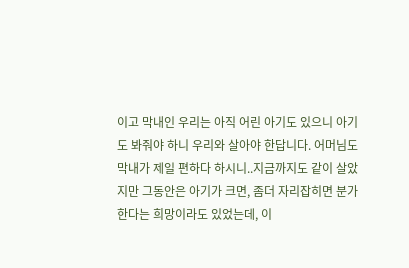이고 막내인 우리는 아직 어린 아기도 있으니 아기도 봐줘야 하니 우리와 살아야 한답니다. 어머님도 막내가 제일 편하다 하시니..지금까지도 같이 살았지만 그동안은 아기가 크면, 좀더 자리잡히면 분가한다는 희망이라도 있었는데, 이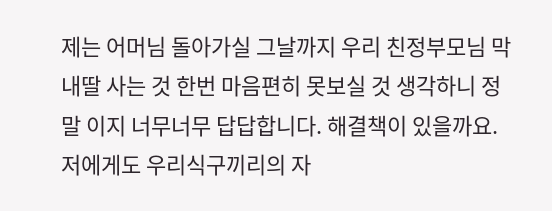제는 어머님 돌아가실 그날까지 우리 친정부모님 막내딸 사는 것 한번 마음편히 못보실 것 생각하니 정말 이지 너무너무 답답합니다. 해결책이 있을까요. 저에게도 우리식구끼리의 자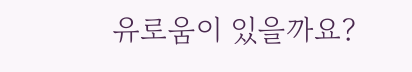유로움이 있을까요?